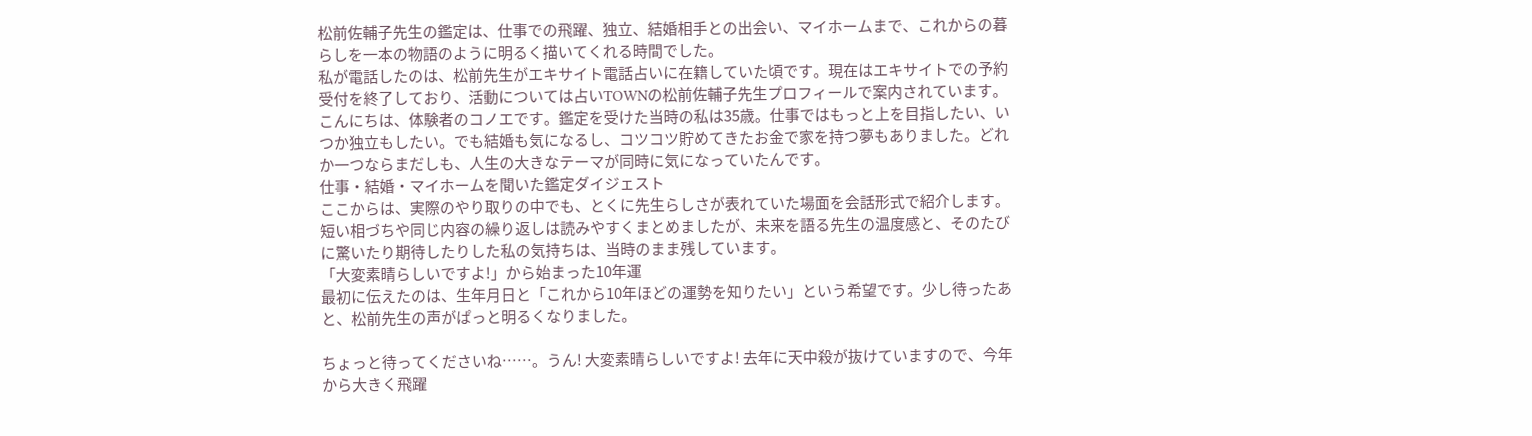松前佐輔子先生の鑑定は、仕事での飛躍、独立、結婚相手との出会い、マイホームまで、これからの暮らしを一本の物語のように明るく描いてくれる時間でした。
私が電話したのは、松前先生がエキサイト電話占いに在籍していた頃です。現在はエキサイトでの予約受付を終了しており、活動については占いTOWNの松前佐輔子先生プロフィールで案内されています。
こんにちは、体験者のコノエです。鑑定を受けた当時の私は35歳。仕事ではもっと上を目指したい、いつか独立もしたい。でも結婚も気になるし、コツコツ貯めてきたお金で家を持つ夢もありました。どれか一つならまだしも、人生の大きなテーマが同時に気になっていたんです。
仕事・結婚・マイホームを聞いた鑑定ダイジェスト
ここからは、実際のやり取りの中でも、とくに先生らしさが表れていた場面を会話形式で紹介します。短い相づちや同じ内容の繰り返しは読みやすくまとめましたが、未来を語る先生の温度感と、そのたびに驚いたり期待したりした私の気持ちは、当時のまま残しています。
「大変素晴らしいですよ!」から始まった10年運
最初に伝えたのは、生年月日と「これから10年ほどの運勢を知りたい」という希望です。少し待ったあと、松前先生の声がぱっと明るくなりました。

ちょっと待ってくださいね……。うん! 大変素晴らしいですよ! 去年に天中殺が抜けていますので、今年から大きく飛躍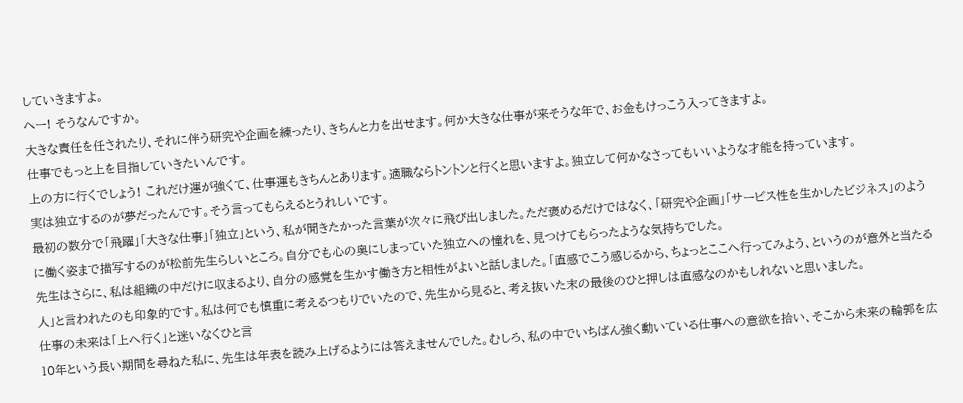していきますよ。
へー! そうなんですか。
大きな責任を任されたり、それに伴う研究や企画を練ったり、きちんと力を出せます。何か大きな仕事が来そうな年で、お金もけっこう入ってきますよ。
仕事でもっと上を目指していきたいんです。
上の方に行くでしょう! これだけ運が強くて、仕事運もきちんとあります。適職ならトントンと行くと思いますよ。独立して何かなさってもいいような才能を持っています。
実は独立するのが夢だったんです。そう言ってもらえるとうれしいです。
最初の数分で「飛躍」「大きな仕事」「独立」という、私が聞きたかった言葉が次々に飛び出しました。ただ褒めるだけではなく、「研究や企画」「サービス性を生かしたビジネス」のように働く姿まで描写するのが松前先生らしいところ。自分でも心の奥にしまっていた独立への憧れを、見つけてもらったような気持ちでした。
先生はさらに、私は組織の中だけに収まるより、自分の感覚を生かす働き方と相性がよいと話しました。「直感でこう感じるから、ちょっとここへ行ってみよう、というのが意外と当たる人」と言われたのも印象的です。私は何でも慎重に考えるつもりでいたので、先生から見ると、考え抜いた末の最後のひと押しは直感なのかもしれないと思いました。
仕事の未来は「上へ行く」と迷いなくひと言
10年という長い期間を尋ねた私に、先生は年表を読み上げるようには答えませんでした。むしろ、私の中でいちばん強く動いている仕事への意欲を拾い、そこから未来の輪郭を広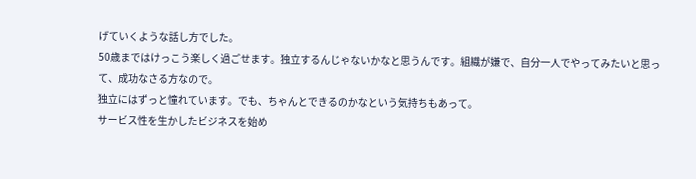げていくような話し方でした。
50歳まではけっこう楽しく過ごせます。独立するんじゃないかなと思うんです。組織が嫌で、自分一人でやってみたいと思って、成功なさる方なので。
独立にはずっと憧れています。でも、ちゃんとできるのかなという気持ちもあって。
サービス性を生かしたビジネスを始め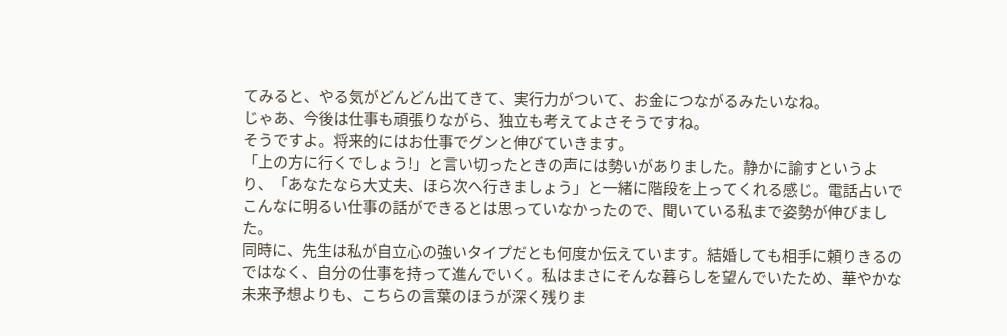てみると、やる気がどんどん出てきて、実行力がついて、お金につながるみたいなね。
じゃあ、今後は仕事も頑張りながら、独立も考えてよさそうですね。
そうですよ。将来的にはお仕事でグンと伸びていきます。
「上の方に行くでしょう!」と言い切ったときの声には勢いがありました。静かに諭すというより、「あなたなら大丈夫、ほら次へ行きましょう」と一緒に階段を上ってくれる感じ。電話占いでこんなに明るい仕事の話ができるとは思っていなかったので、聞いている私まで姿勢が伸びました。
同時に、先生は私が自立心の強いタイプだとも何度か伝えています。結婚しても相手に頼りきるのではなく、自分の仕事を持って進んでいく。私はまさにそんな暮らしを望んでいたため、華やかな未来予想よりも、こちらの言葉のほうが深く残りま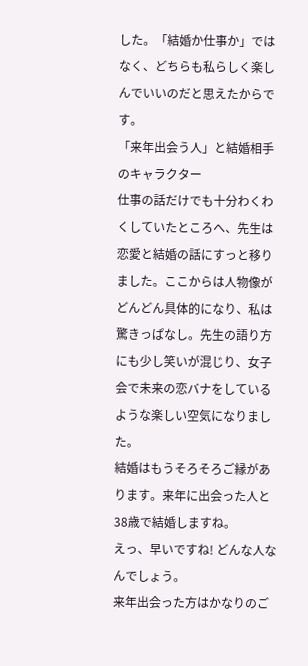した。「結婚か仕事か」ではなく、どちらも私らしく楽しんでいいのだと思えたからです。
「来年出会う人」と結婚相手のキャラクター
仕事の話だけでも十分わくわくしていたところへ、先生は恋愛と結婚の話にすっと移りました。ここからは人物像がどんどん具体的になり、私は驚きっぱなし。先生の語り方にも少し笑いが混じり、女子会で未来の恋バナをしているような楽しい空気になりました。
結婚はもうそろそろご縁があります。来年に出会った人と38歳で結婚しますね。
えっ、早いですね! どんな人なんでしょう。
来年出会った方はかなりのご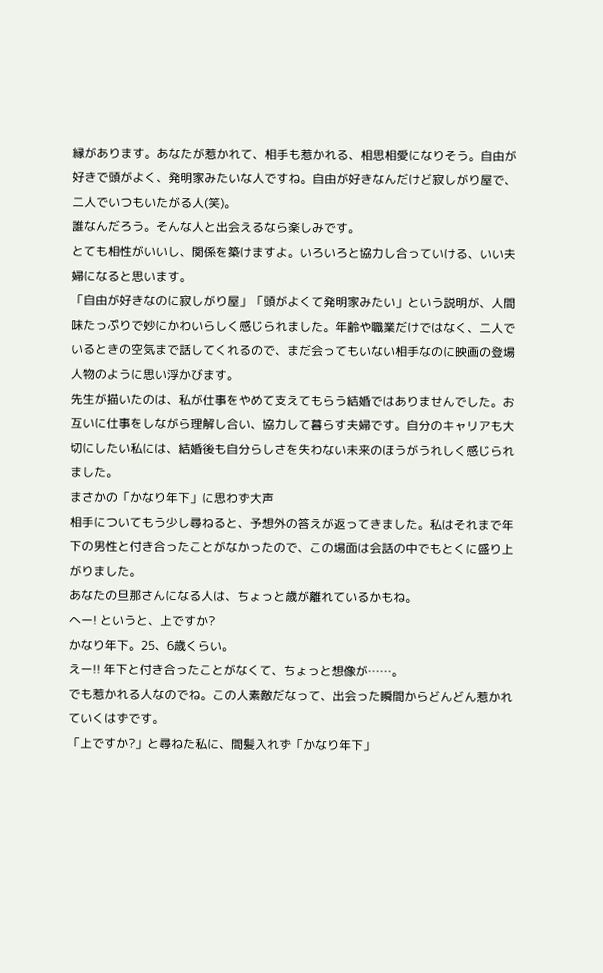縁があります。あなたが惹かれて、相手も惹かれる、相思相愛になりそう。自由が好きで頭がよく、発明家みたいな人ですね。自由が好きなんだけど寂しがり屋で、二人でいつもいたがる人(笑)。
誰なんだろう。そんな人と出会えるなら楽しみです。
とても相性がいいし、関係を築けますよ。いろいろと協力し合っていける、いい夫婦になると思います。
「自由が好きなのに寂しがり屋」「頭がよくて発明家みたい」という説明が、人間味たっぷりで妙にかわいらしく感じられました。年齢や職業だけではなく、二人でいるときの空気まで話してくれるので、まだ会ってもいない相手なのに映画の登場人物のように思い浮かびます。
先生が描いたのは、私が仕事をやめて支えてもらう結婚ではありませんでした。お互いに仕事をしながら理解し合い、協力して暮らす夫婦です。自分のキャリアも大切にしたい私には、結婚後も自分らしさを失わない未来のほうがうれしく感じられました。
まさかの「かなり年下」に思わず大声
相手についてもう少し尋ねると、予想外の答えが返ってきました。私はそれまで年下の男性と付き合ったことがなかったので、この場面は会話の中でもとくに盛り上がりました。
あなたの旦那さんになる人は、ちょっと歳が離れているかもね。
へー! というと、上ですか?
かなり年下。25、6歳くらい。
えー!! 年下と付き合ったことがなくて、ちょっと想像が……。
でも惹かれる人なのでね。この人素敵だなって、出会った瞬間からどんどん惹かれていくはずです。
「上ですか?」と尋ねた私に、間髪入れず「かなり年下」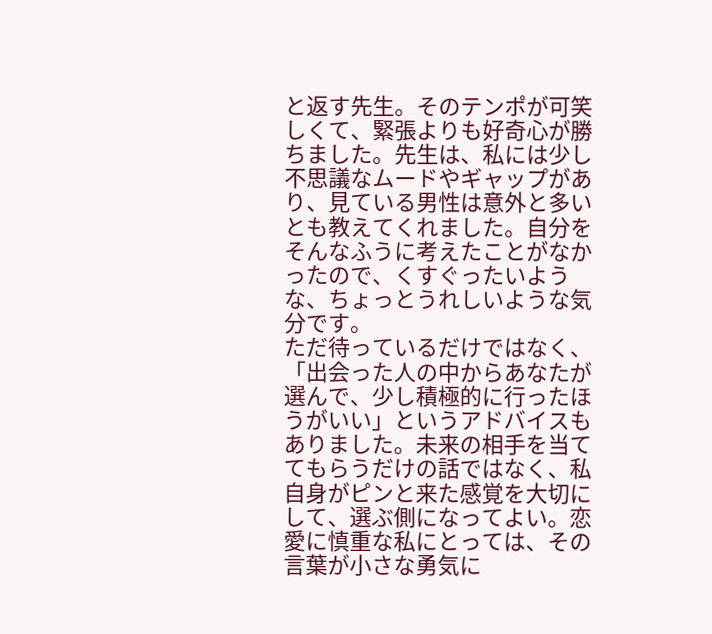と返す先生。そのテンポが可笑しくて、緊張よりも好奇心が勝ちました。先生は、私には少し不思議なムードやギャップがあり、見ている男性は意外と多いとも教えてくれました。自分をそんなふうに考えたことがなかったので、くすぐったいような、ちょっとうれしいような気分です。
ただ待っているだけではなく、「出会った人の中からあなたが選んで、少し積極的に行ったほうがいい」というアドバイスもありました。未来の相手を当ててもらうだけの話ではなく、私自身がピンと来た感覚を大切にして、選ぶ側になってよい。恋愛に慎重な私にとっては、その言葉が小さな勇気に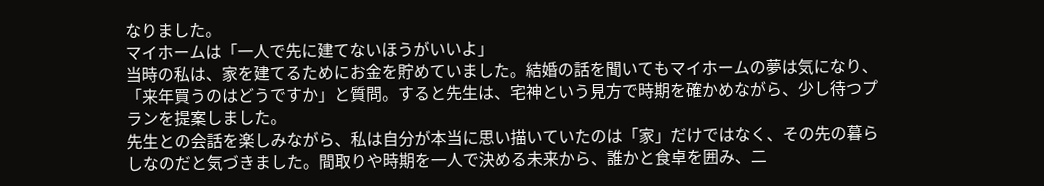なりました。
マイホームは「一人で先に建てないほうがいいよ」
当時の私は、家を建てるためにお金を貯めていました。結婚の話を聞いてもマイホームの夢は気になり、「来年買うのはどうですか」と質問。すると先生は、宅神という見方で時期を確かめながら、少し待つプランを提案しました。
先生との会話を楽しみながら、私は自分が本当に思い描いていたのは「家」だけではなく、その先の暮らしなのだと気づきました。間取りや時期を一人で決める未来から、誰かと食卓を囲み、二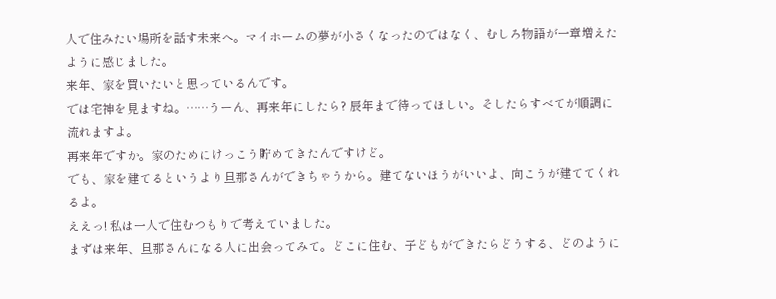人で住みたい場所を話す未来へ。マイホームの夢が小さくなったのではなく、むしろ物語が一章増えたように感じました。
来年、家を買いたいと思っているんです。
では宅神を見ますね。……うーん、再来年にしたら? 辰年まで待ってほしい。そしたらすべてが順調に流れますよ。
再来年ですか。家のためにけっこう貯めてきたんですけど。
でも、家を建てるというより旦那さんができちゃうから。建てないほうがいいよ、向こうが建ててくれるよ。
ええっ! 私は一人で住むつもりで考えていました。
まずは来年、旦那さんになる人に出会ってみて。どこに住む、子どもができたらどうする、どのように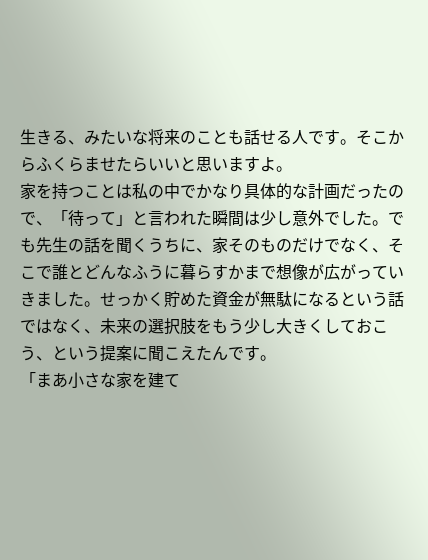生きる、みたいな将来のことも話せる人です。そこからふくらませたらいいと思いますよ。
家を持つことは私の中でかなり具体的な計画だったので、「待って」と言われた瞬間は少し意外でした。でも先生の話を聞くうちに、家そのものだけでなく、そこで誰とどんなふうに暮らすかまで想像が広がっていきました。せっかく貯めた資金が無駄になるという話ではなく、未来の選択肢をもう少し大きくしておこう、という提案に聞こえたんです。
「まあ小さな家を建て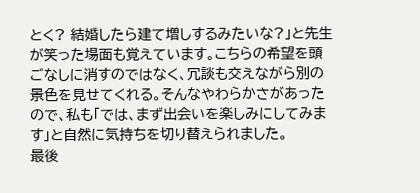とく? 結婚したら建て増しするみたいな?」と先生が笑った場面も覚えています。こちらの希望を頭ごなしに消すのではなく、冗談も交えながら別の景色を見せてくれる。そんなやわらかさがあったので、私も「では、まず出会いを楽しみにしてみます」と自然に気持ちを切り替えられました。
最後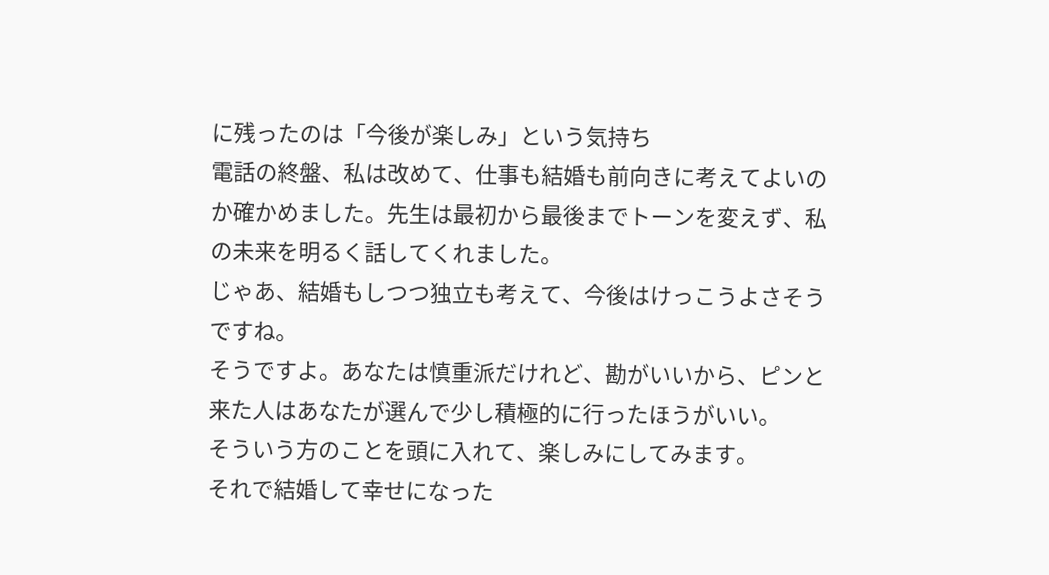に残ったのは「今後が楽しみ」という気持ち
電話の終盤、私は改めて、仕事も結婚も前向きに考えてよいのか確かめました。先生は最初から最後までトーンを変えず、私の未来を明るく話してくれました。
じゃあ、結婚もしつつ独立も考えて、今後はけっこうよさそうですね。
そうですよ。あなたは慎重派だけれど、勘がいいから、ピンと来た人はあなたが選んで少し積極的に行ったほうがいい。
そういう方のことを頭に入れて、楽しみにしてみます。
それで結婚して幸せになった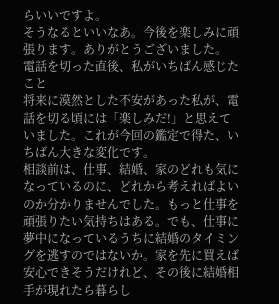らいいですよ。
そうなるといいなあ。今後を楽しみに頑張ります。ありがとうございました。
電話を切った直後、私がいちばん感じたこと
将来に漠然とした不安があった私が、電話を切る頃には「楽しみだ!」と思えていました。これが今回の鑑定で得た、いちばん大きな変化です。
相談前は、仕事、結婚、家のどれも気になっているのに、どれから考えればよいのか分かりませんでした。もっと仕事を頑張りたい気持ちはある。でも、仕事に夢中になっているうちに結婚のタイミングを逃すのではないか。家を先に買えば安心できそうだけれど、その後に結婚相手が現れたら暮らし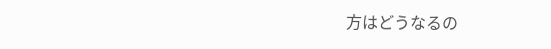方はどうなるの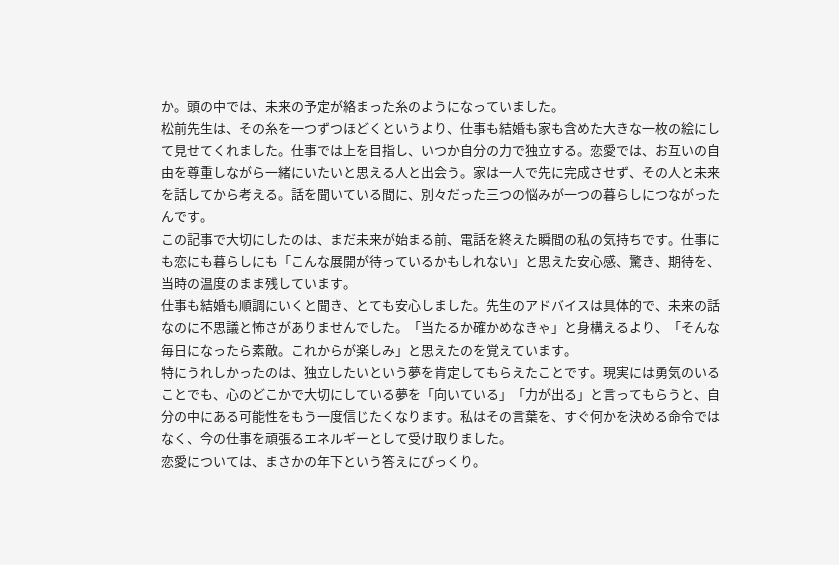か。頭の中では、未来の予定が絡まった糸のようになっていました。
松前先生は、その糸を一つずつほどくというより、仕事も結婚も家も含めた大きな一枚の絵にして見せてくれました。仕事では上を目指し、いつか自分の力で独立する。恋愛では、お互いの自由を尊重しながら一緒にいたいと思える人と出会う。家は一人で先に完成させず、その人と未来を話してから考える。話を聞いている間に、別々だった三つの悩みが一つの暮らしにつながったんです。
この記事で大切にしたのは、まだ未来が始まる前、電話を終えた瞬間の私の気持ちです。仕事にも恋にも暮らしにも「こんな展開が待っているかもしれない」と思えた安心感、驚き、期待を、当時の温度のまま残しています。
仕事も結婚も順調にいくと聞き、とても安心しました。先生のアドバイスは具体的で、未来の話なのに不思議と怖さがありませんでした。「当たるか確かめなきゃ」と身構えるより、「そんな毎日になったら素敵。これからが楽しみ」と思えたのを覚えています。
特にうれしかったのは、独立したいという夢を肯定してもらえたことです。現実には勇気のいることでも、心のどこかで大切にしている夢を「向いている」「力が出る」と言ってもらうと、自分の中にある可能性をもう一度信じたくなります。私はその言葉を、すぐ何かを決める命令ではなく、今の仕事を頑張るエネルギーとして受け取りました。
恋愛については、まさかの年下という答えにびっくり。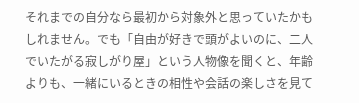それまでの自分なら最初から対象外と思っていたかもしれません。でも「自由が好きで頭がよいのに、二人でいたがる寂しがり屋」という人物像を聞くと、年齢よりも、一緒にいるときの相性や会話の楽しさを見て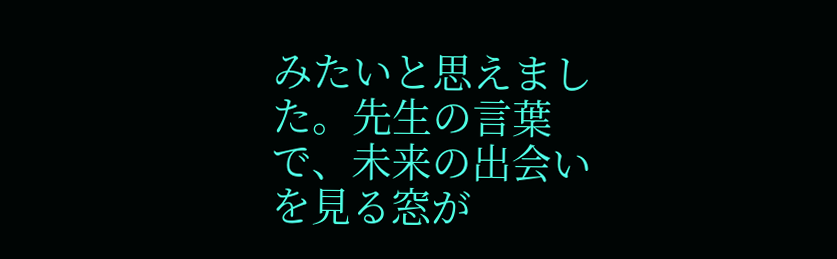みたいと思えました。先生の言葉で、未来の出会いを見る窓が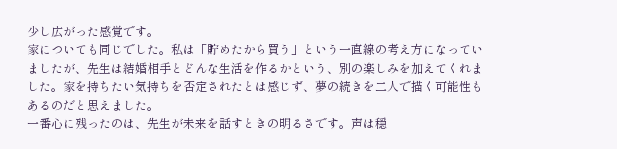少し広がった感覚です。
家についても同じでした。私は「貯めたから買う」という一直線の考え方になっていましたが、先生は結婚相手とどんな生活を作るかという、別の楽しみを加えてくれました。家を持ちたい気持ちを否定されたとは感じず、夢の続きを二人で描く可能性もあるのだと思えました。
一番心に残ったのは、先生が未来を話すときの明るさです。声は穏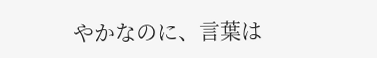やかなのに、言葉は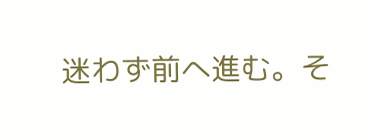迷わず前へ進む。そ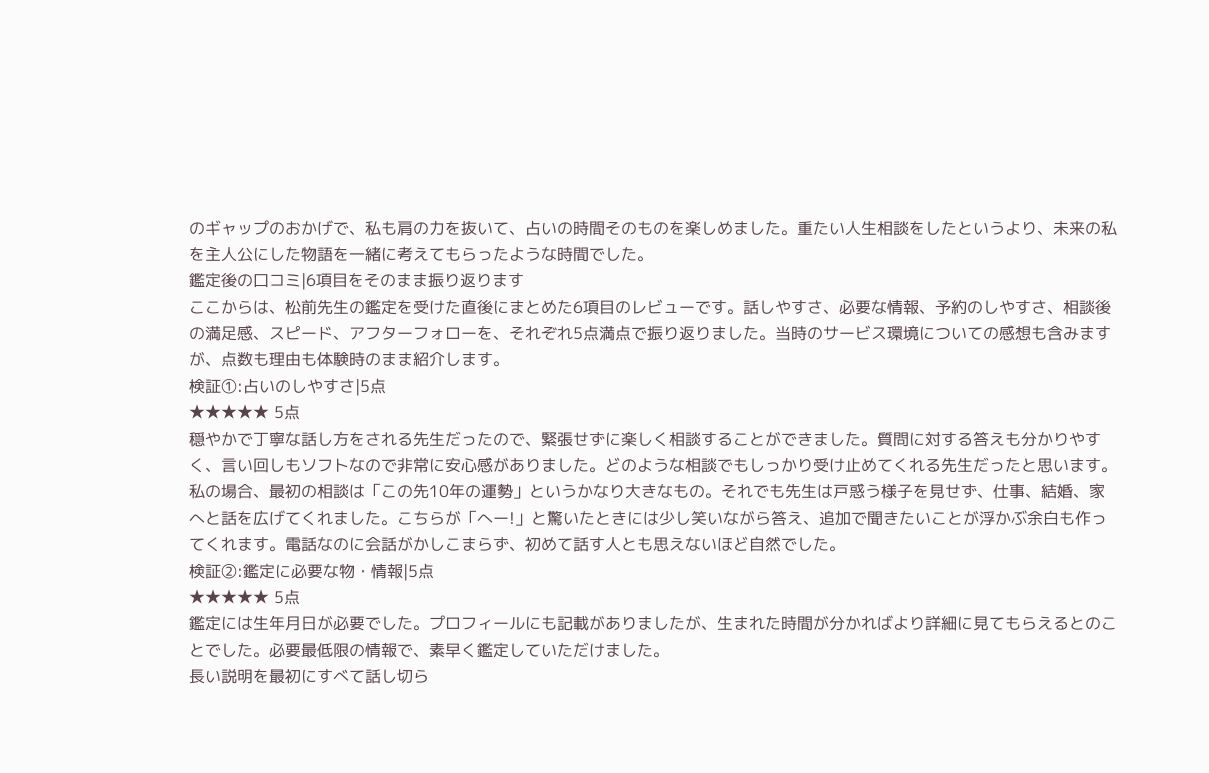のギャップのおかげで、私も肩の力を抜いて、占いの時間そのものを楽しめました。重たい人生相談をしたというより、未来の私を主人公にした物語を一緒に考えてもらったような時間でした。
鑑定後の口コミ|6項目をそのまま振り返ります
ここからは、松前先生の鑑定を受けた直後にまとめた6項目のレビューです。話しやすさ、必要な情報、予約のしやすさ、相談後の満足感、スピード、アフターフォローを、それぞれ5点満点で振り返りました。当時のサービス環境についての感想も含みますが、点数も理由も体験時のまま紹介します。
検証①:占いのしやすさ|5点
★★★★★ 5点
穏やかで丁寧な話し方をされる先生だったので、緊張せずに楽しく相談することができました。質問に対する答えも分かりやすく、言い回しもソフトなので非常に安心感がありました。どのような相談でもしっかり受け止めてくれる先生だったと思います。
私の場合、最初の相談は「この先10年の運勢」というかなり大きなもの。それでも先生は戸惑う様子を見せず、仕事、結婚、家へと話を広げてくれました。こちらが「へー!」と驚いたときには少し笑いながら答え、追加で聞きたいことが浮かぶ余白も作ってくれます。電話なのに会話がかしこまらず、初めて話す人とも思えないほど自然でした。
検証②:鑑定に必要な物・情報|5点
★★★★★ 5点
鑑定には生年月日が必要でした。プロフィールにも記載がありましたが、生まれた時間が分かればより詳細に見てもらえるとのことでした。必要最低限の情報で、素早く鑑定していただけました。
長い説明を最初にすべて話し切ら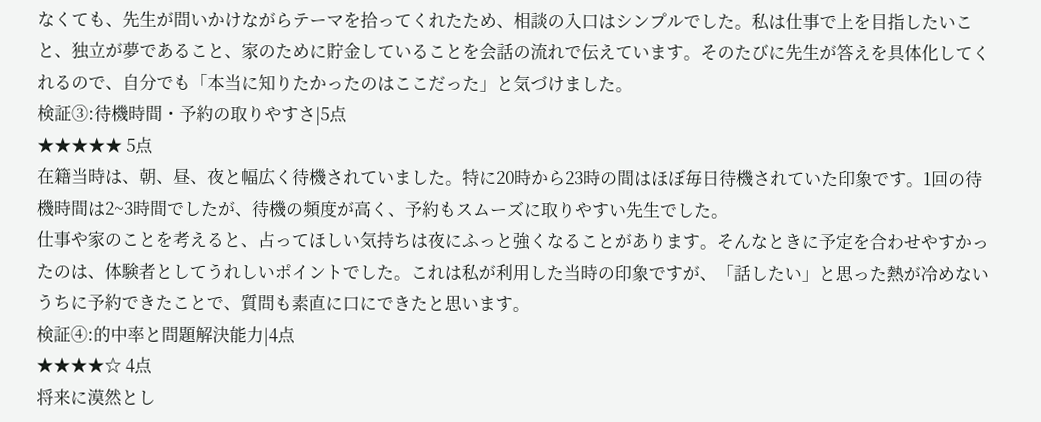なくても、先生が問いかけながらテーマを拾ってくれたため、相談の入口はシンプルでした。私は仕事で上を目指したいこと、独立が夢であること、家のために貯金していることを会話の流れで伝えています。そのたびに先生が答えを具体化してくれるので、自分でも「本当に知りたかったのはここだった」と気づけました。
検証③:待機時間・予約の取りやすさ|5点
★★★★★ 5点
在籍当時は、朝、昼、夜と幅広く待機されていました。特に20時から23時の間はほぼ毎日待機されていた印象です。1回の待機時間は2~3時間でしたが、待機の頻度が高く、予約もスムーズに取りやすい先生でした。
仕事や家のことを考えると、占ってほしい気持ちは夜にふっと強くなることがあります。そんなときに予定を合わせやすかったのは、体験者としてうれしいポイントでした。これは私が利用した当時の印象ですが、「話したい」と思った熱が冷めないうちに予約できたことで、質問も素直に口にできたと思います。
検証④:的中率と問題解決能力|4点
★★★★☆ 4点
将来に漠然とし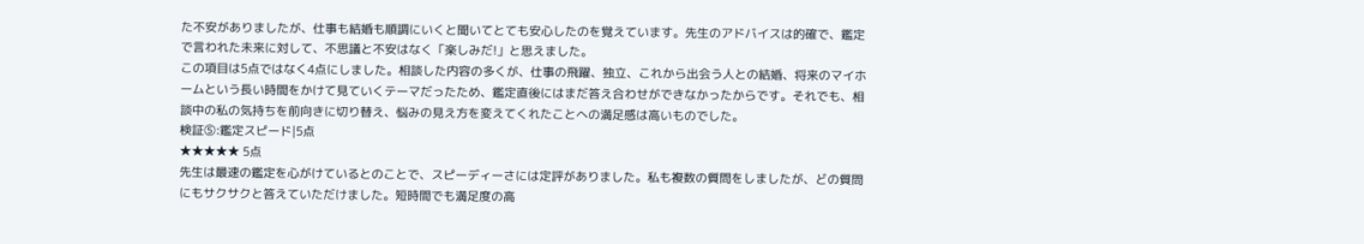た不安がありましたが、仕事も結婚も順調にいくと聞いてとても安心したのを覚えています。先生のアドバイスは的確で、鑑定で言われた未来に対して、不思議と不安はなく「楽しみだ!」と思えました。
この項目は5点ではなく4点にしました。相談した内容の多くが、仕事の飛躍、独立、これから出会う人との結婚、将来のマイホームという長い時間をかけて見ていくテーマだったため、鑑定直後にはまだ答え合わせができなかったからです。それでも、相談中の私の気持ちを前向きに切り替え、悩みの見え方を変えてくれたことへの満足感は高いものでした。
検証⑤:鑑定スピード|5点
★★★★★ 5点
先生は最速の鑑定を心がけているとのことで、スピーディーさには定評がありました。私も複数の質問をしましたが、どの質問にもサクサクと答えていただけました。短時間でも満足度の高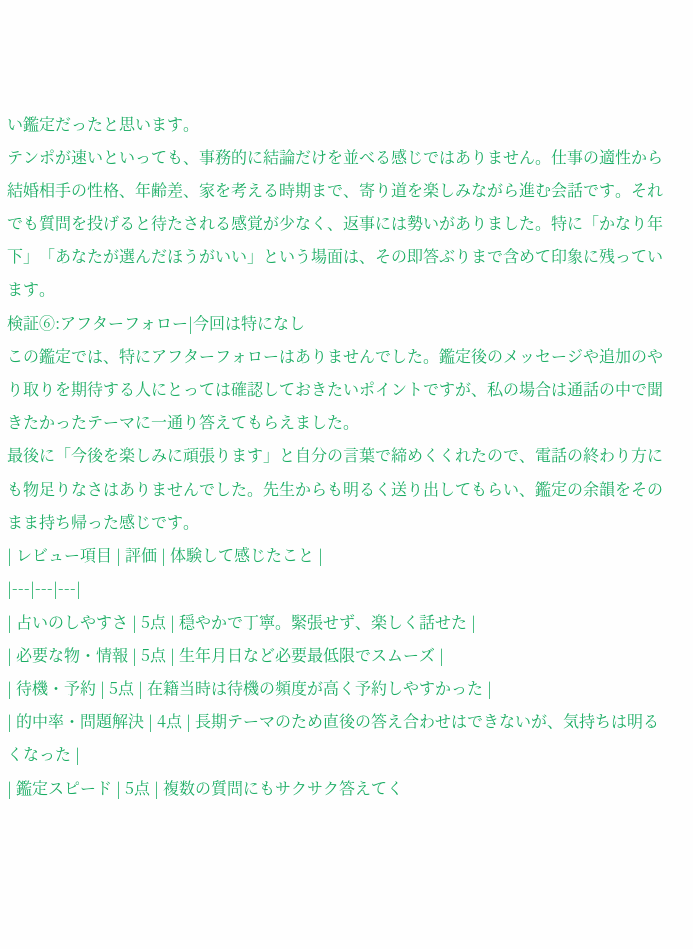い鑑定だったと思います。
テンポが速いといっても、事務的に結論だけを並べる感じではありません。仕事の適性から結婚相手の性格、年齢差、家を考える時期まで、寄り道を楽しみながら進む会話です。それでも質問を投げると待たされる感覚が少なく、返事には勢いがありました。特に「かなり年下」「あなたが選んだほうがいい」という場面は、その即答ぶりまで含めて印象に残っています。
検証⑥:アフターフォロー|今回は特になし
この鑑定では、特にアフターフォローはありませんでした。鑑定後のメッセージや追加のやり取りを期待する人にとっては確認しておきたいポイントですが、私の場合は通話の中で聞きたかったテーマに一通り答えてもらえました。
最後に「今後を楽しみに頑張ります」と自分の言葉で締めくくれたので、電話の終わり方にも物足りなさはありませんでした。先生からも明るく送り出してもらい、鑑定の余韻をそのまま持ち帰った感じです。
| レビュー項目 | 評価 | 体験して感じたこと |
|---|---|---|
| 占いのしやすさ | 5点 | 穏やかで丁寧。緊張せず、楽しく話せた |
| 必要な物・情報 | 5点 | 生年月日など必要最低限でスムーズ |
| 待機・予約 | 5点 | 在籍当時は待機の頻度が高く予約しやすかった |
| 的中率・問題解決 | 4点 | 長期テーマのため直後の答え合わせはできないが、気持ちは明るくなった |
| 鑑定スピード | 5点 | 複数の質問にもサクサク答えてく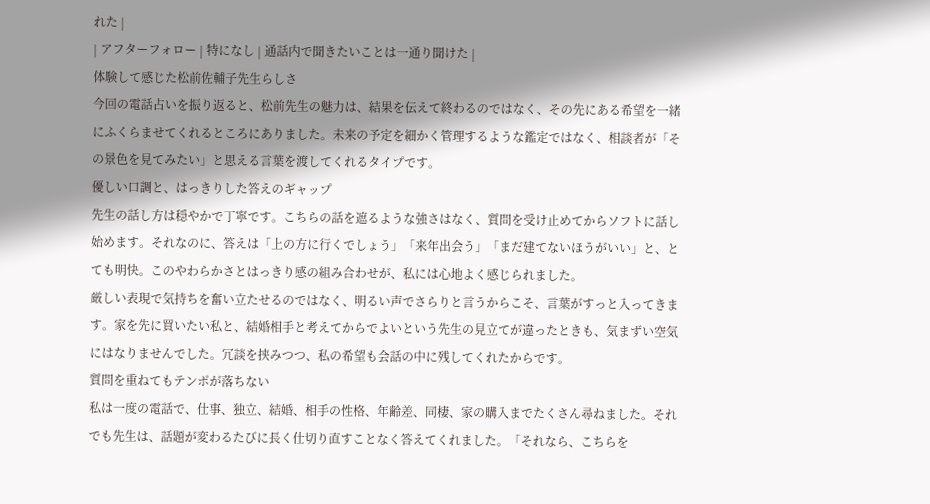れた |
| アフターフォロー | 特になし | 通話内で聞きたいことは一通り聞けた |
体験して感じた松前佐輔子先生らしさ
今回の電話占いを振り返ると、松前先生の魅力は、結果を伝えて終わるのではなく、その先にある希望を一緒にふくらませてくれるところにありました。未来の予定を細かく管理するような鑑定ではなく、相談者が「その景色を見てみたい」と思える言葉を渡してくれるタイプです。
優しい口調と、はっきりした答えのギャップ
先生の話し方は穏やかで丁寧です。こちらの話を遮るような強さはなく、質問を受け止めてからソフトに話し始めます。それなのに、答えは「上の方に行くでしょう」「来年出会う」「まだ建てないほうがいい」と、とても明快。このやわらかさとはっきり感の組み合わせが、私には心地よく感じられました。
厳しい表現で気持ちを奮い立たせるのではなく、明るい声でさらりと言うからこそ、言葉がすっと入ってきます。家を先に買いたい私と、結婚相手と考えてからでよいという先生の見立てが違ったときも、気まずい空気にはなりませんでした。冗談を挟みつつ、私の希望も会話の中に残してくれたからです。
質問を重ねてもテンポが落ちない
私は一度の電話で、仕事、独立、結婚、相手の性格、年齢差、同棲、家の購入までたくさん尋ねました。それでも先生は、話題が変わるたびに長く仕切り直すことなく答えてくれました。「それなら、こちらを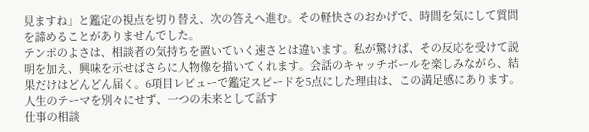見ますね」と鑑定の視点を切り替え、次の答えへ進む。その軽快さのおかげで、時間を気にして質問を諦めることがありませんでした。
テンポのよさは、相談者の気持ちを置いていく速さとは違います。私が驚けば、その反応を受けて説明を加え、興味を示せばさらに人物像を描いてくれます。会話のキャッチボールを楽しみながら、結果だけはどんどん届く。6項目レビューで鑑定スピードを5点にした理由は、この満足感にあります。
人生のテーマを別々にせず、一つの未来として話す
仕事の相談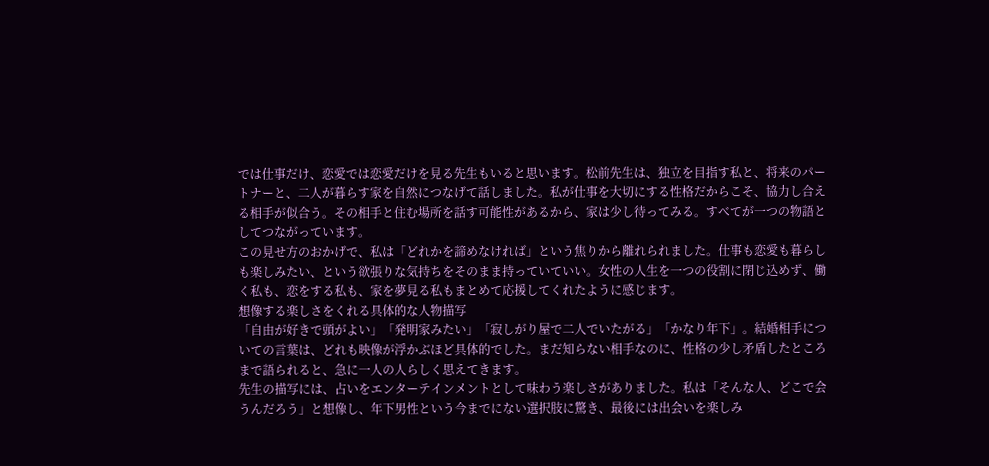では仕事だけ、恋愛では恋愛だけを見る先生もいると思います。松前先生は、独立を目指す私と、将来のパートナーと、二人が暮らす家を自然につなげて話しました。私が仕事を大切にする性格だからこそ、協力し合える相手が似合う。その相手と住む場所を話す可能性があるから、家は少し待ってみる。すべてが一つの物語としてつながっています。
この見せ方のおかげで、私は「どれかを諦めなければ」という焦りから離れられました。仕事も恋愛も暮らしも楽しみたい、という欲張りな気持ちをそのまま持っていていい。女性の人生を一つの役割に閉じ込めず、働く私も、恋をする私も、家を夢見る私もまとめて応援してくれたように感じます。
想像する楽しさをくれる具体的な人物描写
「自由が好きで頭がよい」「発明家みたい」「寂しがり屋で二人でいたがる」「かなり年下」。結婚相手についての言葉は、どれも映像が浮かぶほど具体的でした。まだ知らない相手なのに、性格の少し矛盾したところまで語られると、急に一人の人らしく思えてきます。
先生の描写には、占いをエンターテインメントとして味わう楽しさがありました。私は「そんな人、どこで会うんだろう」と想像し、年下男性という今までにない選択肢に驚き、最後には出会いを楽しみ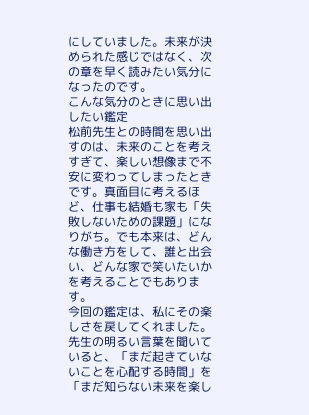にしていました。未来が決められた感じではなく、次の章を早く読みたい気分になったのです。
こんな気分のときに思い出したい鑑定
松前先生との時間を思い出すのは、未来のことを考えすぎて、楽しい想像まで不安に変わってしまったときです。真面目に考えるほど、仕事も結婚も家も「失敗しないための課題」になりがち。でも本来は、どんな働き方をして、誰と出会い、どんな家で笑いたいかを考えることでもあります。
今回の鑑定は、私にその楽しさを戻してくれました。先生の明るい言葉を聞いていると、「まだ起きていないことを心配する時間」を「まだ知らない未来を楽し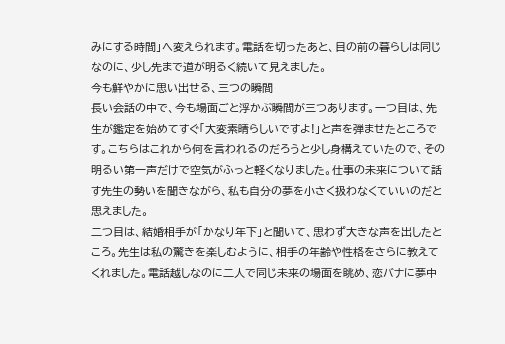みにする時間」へ変えられます。電話を切ったあと、目の前の暮らしは同じなのに、少し先まで道が明るく続いて見えました。
今も鮮やかに思い出せる、三つの瞬間
長い会話の中で、今も場面ごと浮かぶ瞬間が三つあります。一つ目は、先生が鑑定を始めてすぐ「大変素晴らしいですよ!」と声を弾ませたところです。こちらはこれから何を言われるのだろうと少し身構えていたので、その明るい第一声だけで空気がふっと軽くなりました。仕事の未来について話す先生の勢いを聞きながら、私も自分の夢を小さく扱わなくていいのだと思えました。
二つ目は、結婚相手が「かなり年下」と聞いて、思わず大きな声を出したところ。先生は私の驚きを楽しむように、相手の年齢や性格をさらに教えてくれました。電話越しなのに二人で同じ未来の場面を眺め、恋バナに夢中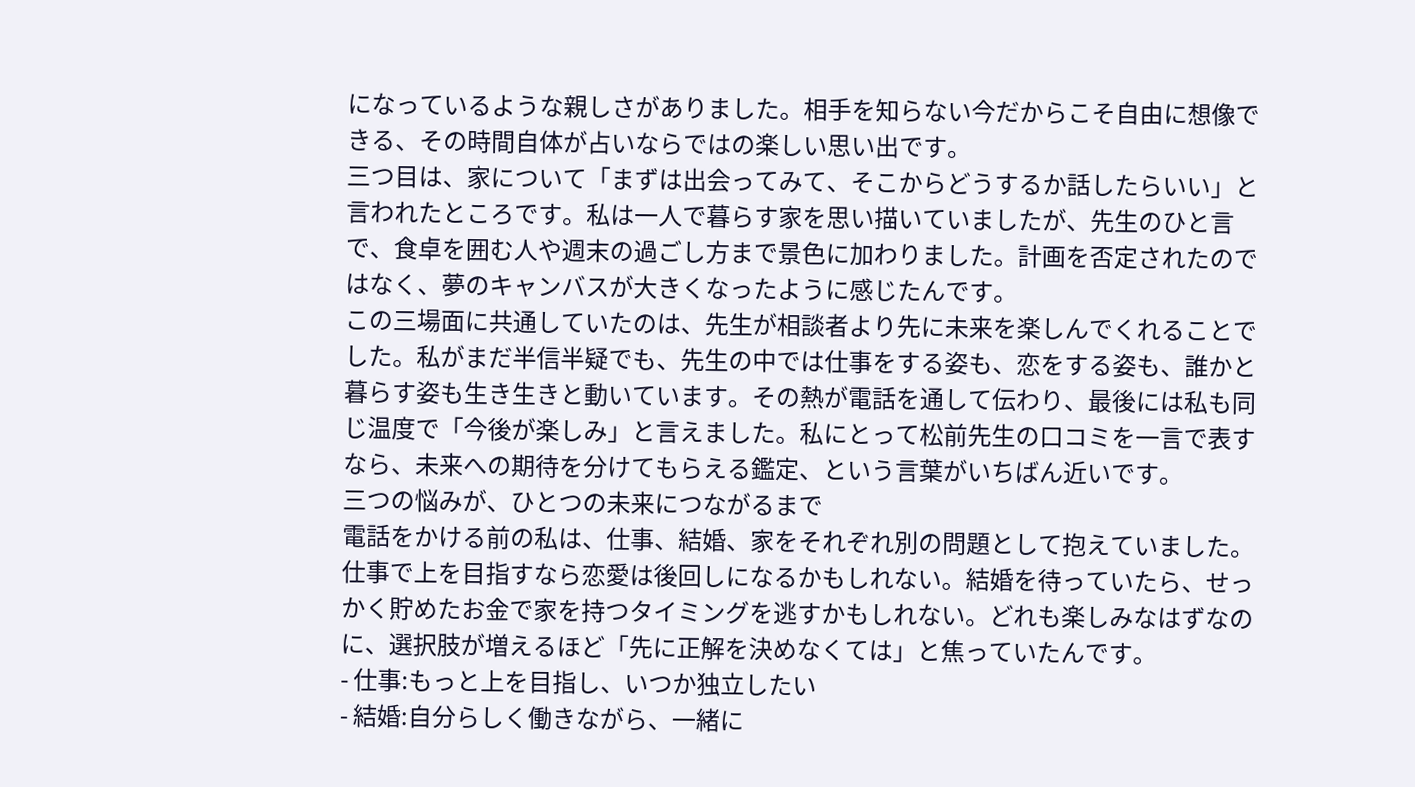になっているような親しさがありました。相手を知らない今だからこそ自由に想像できる、その時間自体が占いならではの楽しい思い出です。
三つ目は、家について「まずは出会ってみて、そこからどうするか話したらいい」と言われたところです。私は一人で暮らす家を思い描いていましたが、先生のひと言で、食卓を囲む人や週末の過ごし方まで景色に加わりました。計画を否定されたのではなく、夢のキャンバスが大きくなったように感じたんです。
この三場面に共通していたのは、先生が相談者より先に未来を楽しんでくれることでした。私がまだ半信半疑でも、先生の中では仕事をする姿も、恋をする姿も、誰かと暮らす姿も生き生きと動いています。その熱が電話を通して伝わり、最後には私も同じ温度で「今後が楽しみ」と言えました。私にとって松前先生の口コミを一言で表すなら、未来への期待を分けてもらえる鑑定、という言葉がいちばん近いです。
三つの悩みが、ひとつの未来につながるまで
電話をかける前の私は、仕事、結婚、家をそれぞれ別の問題として抱えていました。仕事で上を目指すなら恋愛は後回しになるかもしれない。結婚を待っていたら、せっかく貯めたお金で家を持つタイミングを逃すかもしれない。どれも楽しみなはずなのに、選択肢が増えるほど「先に正解を決めなくては」と焦っていたんです。
- 仕事:もっと上を目指し、いつか独立したい
- 結婚:自分らしく働きながら、一緒に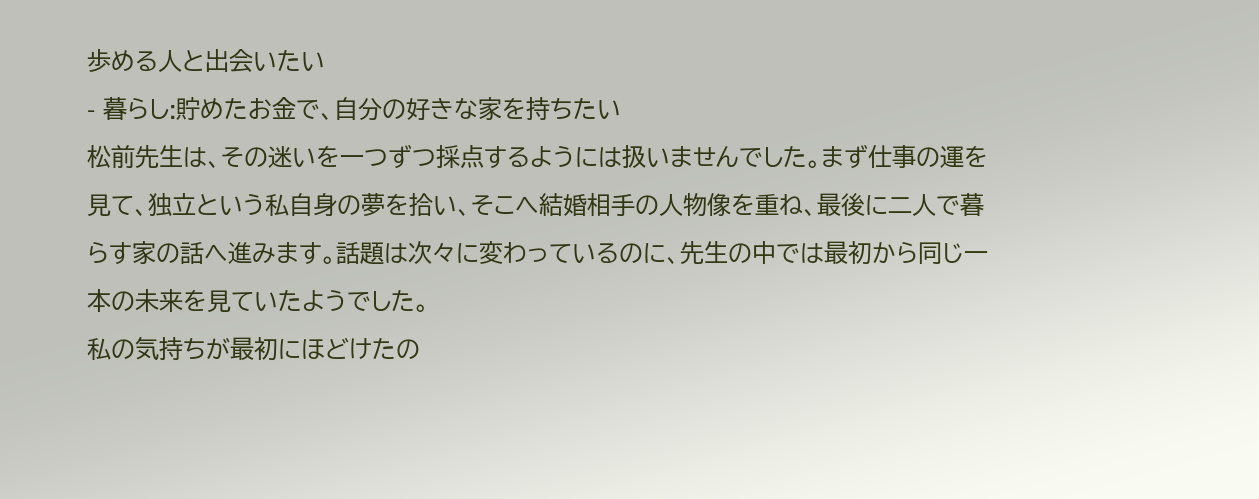歩める人と出会いたい
- 暮らし:貯めたお金で、自分の好きな家を持ちたい
松前先生は、その迷いを一つずつ採点するようには扱いませんでした。まず仕事の運を見て、独立という私自身の夢を拾い、そこへ結婚相手の人物像を重ね、最後に二人で暮らす家の話へ進みます。話題は次々に変わっているのに、先生の中では最初から同じ一本の未来を見ていたようでした。
私の気持ちが最初にほどけたの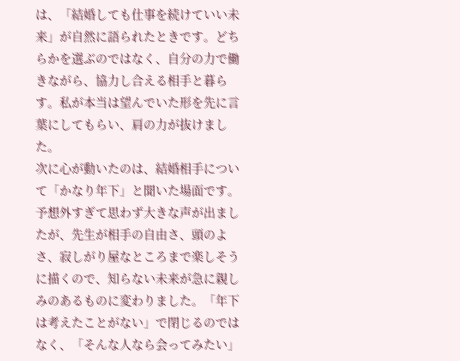は、「結婚しても仕事を続けていい未来」が自然に語られたときです。どちらかを選ぶのではなく、自分の力で働きながら、協力し合える相手と暮らす。私が本当は望んでいた形を先に言葉にしてもらい、肩の力が抜けました。
次に心が動いたのは、結婚相手について「かなり年下」と聞いた場面です。予想外すぎて思わず大きな声が出ましたが、先生が相手の自由さ、頭のよさ、寂しがり屋なところまで楽しそうに描くので、知らない未来が急に親しみのあるものに変わりました。「年下は考えたことがない」で閉じるのではなく、「そんな人なら会ってみたい」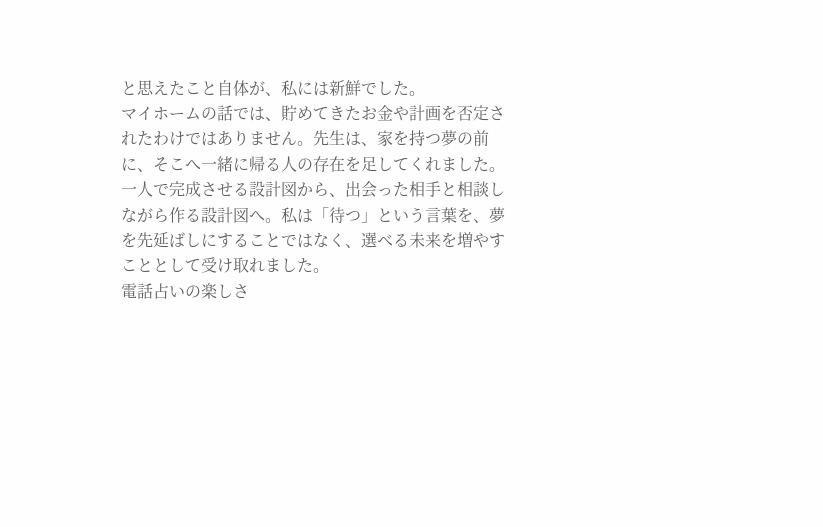と思えたこと自体が、私には新鮮でした。
マイホームの話では、貯めてきたお金や計画を否定されたわけではありません。先生は、家を持つ夢の前に、そこへ一緒に帰る人の存在を足してくれました。一人で完成させる設計図から、出会った相手と相談しながら作る設計図へ。私は「待つ」という言葉を、夢を先延ばしにすることではなく、選べる未来を増やすこととして受け取れました。
電話占いの楽しさ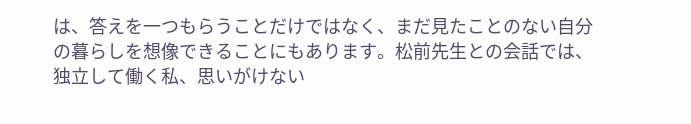は、答えを一つもらうことだけではなく、まだ見たことのない自分の暮らしを想像できることにもあります。松前先生との会話では、独立して働く私、思いがけない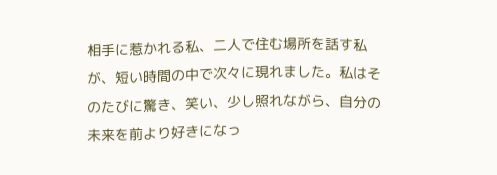相手に惹かれる私、二人で住む場所を話す私が、短い時間の中で次々に現れました。私はそのたびに驚き、笑い、少し照れながら、自分の未来を前より好きになっ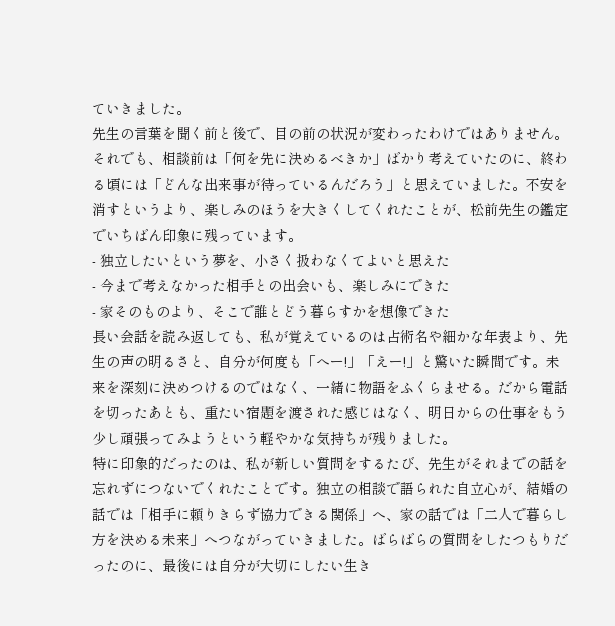ていきました。
先生の言葉を聞く前と後で、目の前の状況が変わったわけではありません。それでも、相談前は「何を先に決めるべきか」ばかり考えていたのに、終わる頃には「どんな出来事が待っているんだろう」と思えていました。不安を消すというより、楽しみのほうを大きくしてくれたことが、松前先生の鑑定でいちばん印象に残っています。
- 独立したいという夢を、小さく扱わなくてよいと思えた
- 今まで考えなかった相手との出会いも、楽しみにできた
- 家そのものより、そこで誰とどう暮らすかを想像できた
長い会話を読み返しても、私が覚えているのは占術名や細かな年表より、先生の声の明るさと、自分が何度も「へー!」「えー!」と驚いた瞬間です。未来を深刻に決めつけるのではなく、一緒に物語をふくらませる。だから電話を切ったあとも、重たい宿題を渡された感じはなく、明日からの仕事をもう少し頑張ってみようという軽やかな気持ちが残りました。
特に印象的だったのは、私が新しい質問をするたび、先生がそれまでの話を忘れずにつないでくれたことです。独立の相談で語られた自立心が、結婚の話では「相手に頼りきらず協力できる関係」へ、家の話では「二人で暮らし方を決める未来」へつながっていきました。ばらばらの質問をしたつもりだったのに、最後には自分が大切にしたい生き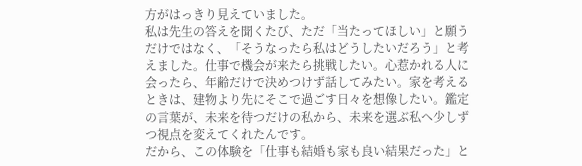方がはっきり見えていました。
私は先生の答えを聞くたび、ただ「当たってほしい」と願うだけではなく、「そうなったら私はどうしたいだろう」と考えました。仕事で機会が来たら挑戦したい。心惹かれる人に会ったら、年齢だけで決めつけず話してみたい。家を考えるときは、建物より先にそこで過ごす日々を想像したい。鑑定の言葉が、未来を待つだけの私から、未来を選ぶ私へ少しずつ視点を変えてくれたんです。
だから、この体験を「仕事も結婚も家も良い結果だった」と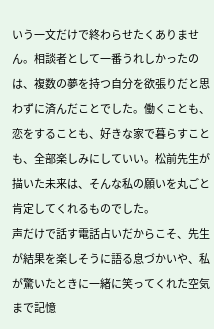いう一文だけで終わらせたくありません。相談者として一番うれしかったのは、複数の夢を持つ自分を欲張りだと思わずに済んだことでした。働くことも、恋をすることも、好きな家で暮らすことも、全部楽しみにしていい。松前先生が描いた未来は、そんな私の願いを丸ごと肯定してくれるものでした。
声だけで話す電話占いだからこそ、先生が結果を楽しそうに語る息づかいや、私が驚いたときに一緒に笑ってくれた空気まで記憶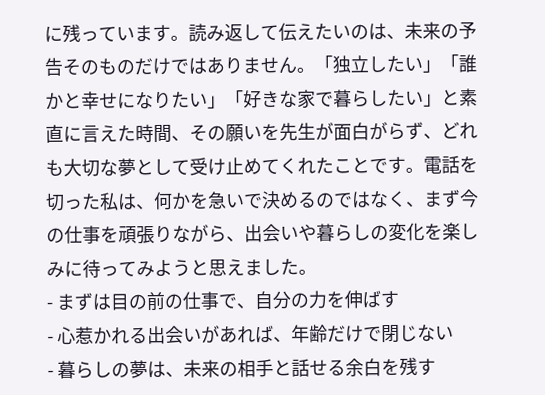に残っています。読み返して伝えたいのは、未来の予告そのものだけではありません。「独立したい」「誰かと幸せになりたい」「好きな家で暮らしたい」と素直に言えた時間、その願いを先生が面白がらず、どれも大切な夢として受け止めてくれたことです。電話を切った私は、何かを急いで決めるのではなく、まず今の仕事を頑張りながら、出会いや暮らしの変化を楽しみに待ってみようと思えました。
- まずは目の前の仕事で、自分の力を伸ばす
- 心惹かれる出会いがあれば、年齢だけで閉じない
- 暮らしの夢は、未来の相手と話せる余白を残す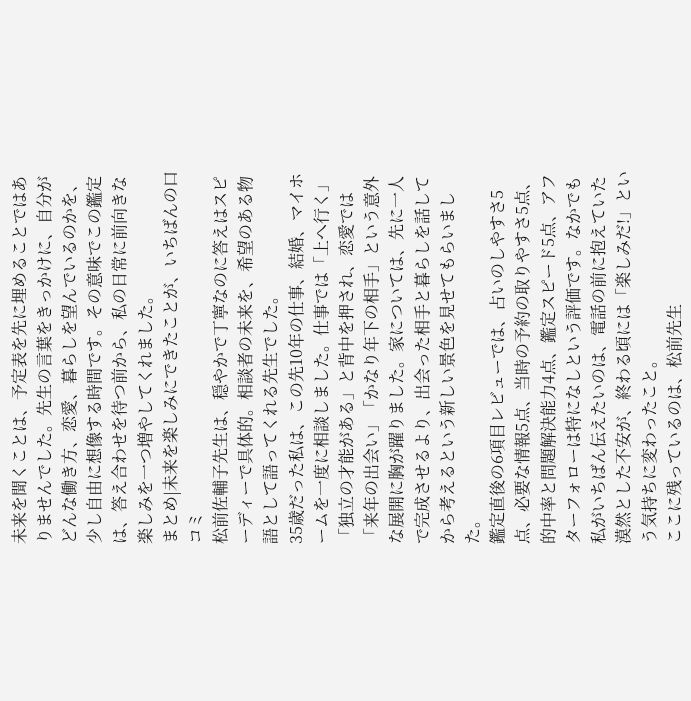未来を聞くことは、予定表を先に埋めることではありませんでした。先生の言葉をきっかけに、自分がどんな働き方、恋愛、暮らしを望んでいるのかを、少し自由に想像する時間です。その意味でこの鑑定は、答え合わせを待つ前から、私の日常に前向きな楽しみを一つ増やしてくれました。
まとめ|未来を楽しみにできたことが、いちばんの口コミ
松前佐輔子先生は、穏やかで丁寧なのに答えはスピーディーで具体的。相談者の未来を、希望のある物語として語ってくれる先生でした。
35歳だった私は、この先10年の仕事、結婚、マイホームを一度に相談しました。仕事では「上へ行く」「独立の才能がある」と背中を押され、恋愛では「来年の出会い」「かなり年下の相手」という意外な展開に胸が躍りました。家については、先に一人で完成させるより、出会った相手と暮らしを話してから考えるという新しい景色を見せてもらいました。
鑑定直後の6項目レビューでは、占いのしやすさ5点、必要な情報5点、当時の予約の取りやすさ5点、的中率と問題解決能力4点、鑑定スピード5点、アフターフォローは特になしという評価です。なかでも私がいちばん伝えたいのは、電話の前に抱えていた漠然とした不安が、終わる頃には「楽しみだ!」という気持ちに変わったこと。
ここに残っているのは、松前先生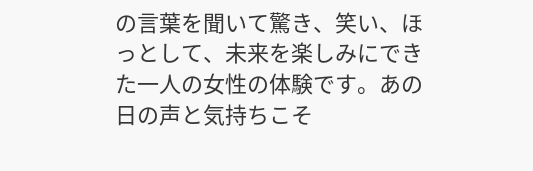の言葉を聞いて驚き、笑い、ほっとして、未来を楽しみにできた一人の女性の体験です。あの日の声と気持ちこそ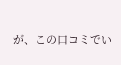が、この口コミでい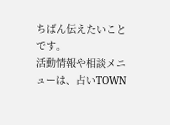ちばん伝えたいことです。
活動情報や相談メニューは、占いTOWN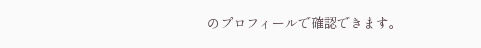のプロフィールで確認できます。